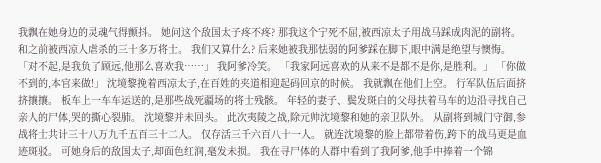我飘在她身边的灵魂气得颤抖。 她问这个敌国太子疼不疼? 那我这个宁死不屈,被西凉太子用战马踩成肉泥的副将。 和之前被西凉人虐杀的三十多万将士。 我们又算什么? 后来她被我那怯弱的阿爹踩在脚下,眼中满是绝望与懊悔。 「对不起,是我负了顾远,他那么喜欢我……」 我阿爹冷笑。 「我家阿远喜欢的从来不是都不是你,是胜利。」 「你做不到的,本官来做!」 沈境黎挽着西凉太子,在百姓的夹道相迎起码回京的时候。 我就飘在他们上空。 行军队伍后面挤挤攘攘。 板车上一车车运送的,是那些战死疆场的将士残骸。 年轻的妻子、鬓发斑白的父母扶着马车的边沿寻找自己亲人的尸体,哭的撕心裂肺。 沈境黎并未回头。 此次夷陵之战,除元帅沈境黎和她的亲卫队外。 从副将到城门守御,参战将士共计三十八万九千五百三十二人。 仅存活三千六百八十一人。 就连沈境黎的脸上都带着伤,跨下的战马更是血迹斑驳。 可她身后的敌国太子,却面色红润,毫发未损。 我在寻尸体的人群中看到了我阿爹,他手中捧着一个锦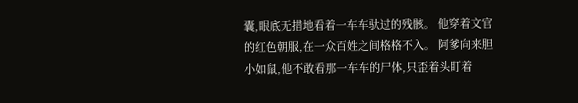囊,眼底无措地看着一车车驮过的残骸。 他穿着文官的红色朝服,在一众百姓之间格格不入。 阿爹向来胆小如鼠,他不敢看那一车车的尸体,只歪着头盯着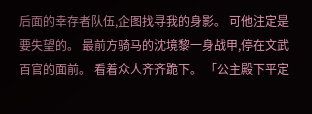后面的幸存者队伍,企图找寻我的身影。 可他注定是要失望的。 最前方骑马的沈境黎一身战甲,停在文武百官的面前。 看着众人齐齐跪下。 「公主殿下平定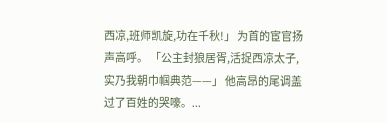西凉,班师凯旋,功在千秋!」 为首的宦官扬声高呼。 「公主封狼居胥,活捉西凉太子,实乃我朝巾帼典范——」 他高昂的尾调盖过了百姓的哭嚎。...